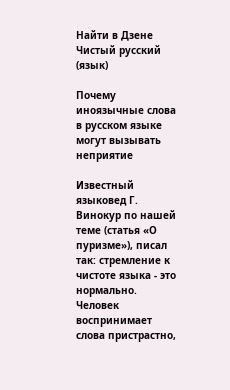Найти в Дзене
Чистый русский (язык)

Почему иноязычные слова в русском языке могут вызывать неприятие

Известный языковед Г. Винокур по нашей теме (статья «О пуризме»), писал так: стремление к чистоте языка - это нормально. Человек воспринимает слова пристрастно,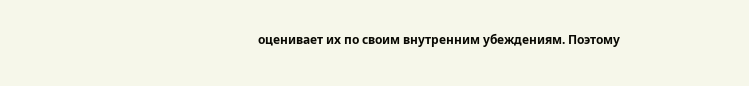оценивает их по своим внутренним убеждениям. Поэтому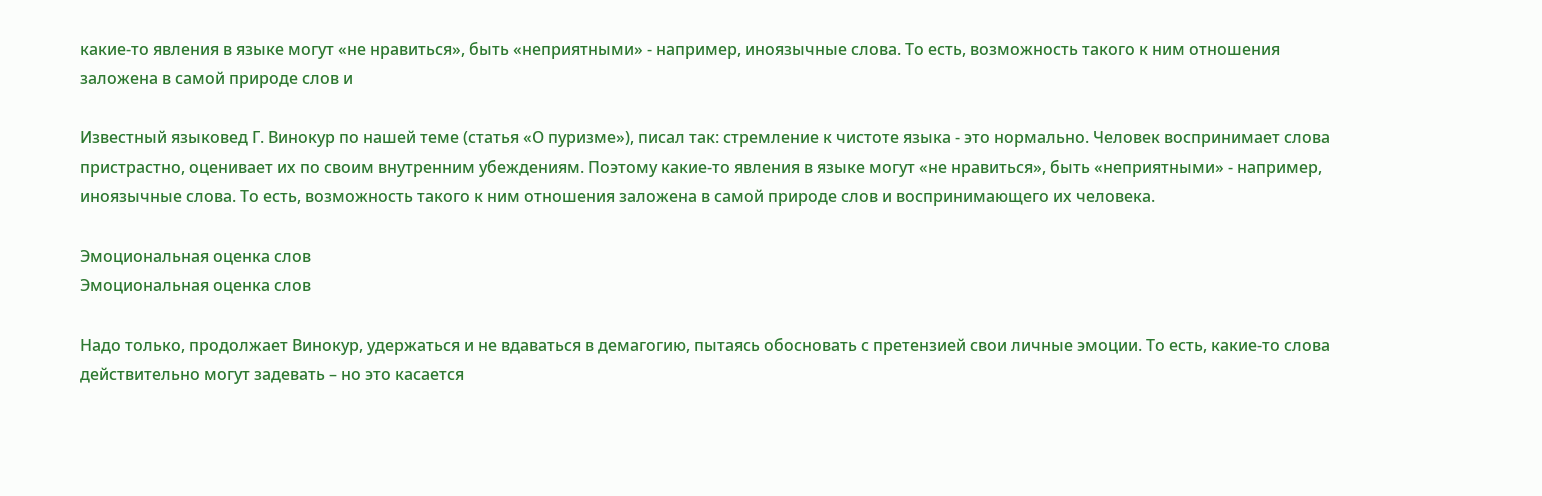какие-то явления в языке могут «не нравиться», быть «неприятными» - например, иноязычные слова. То есть, возможность такого к ним отношения заложена в самой природе слов и

Известный языковед Г. Винокур по нашей теме (статья «О пуризме»), писал так: стремление к чистоте языка - это нормально. Человек воспринимает слова пристрастно, оценивает их по своим внутренним убеждениям. Поэтому какие-то явления в языке могут «не нравиться», быть «неприятными» - например, иноязычные слова. То есть, возможность такого к ним отношения заложена в самой природе слов и воспринимающего их человека.

Эмоциональная оценка слов
Эмоциональная оценка слов

Надо только, продолжает Винокур, удержаться и не вдаваться в демагогию, пытаясь обосновать с претензией свои личные эмоции. То есть, какие-то слова действительно могут задевать – но это касается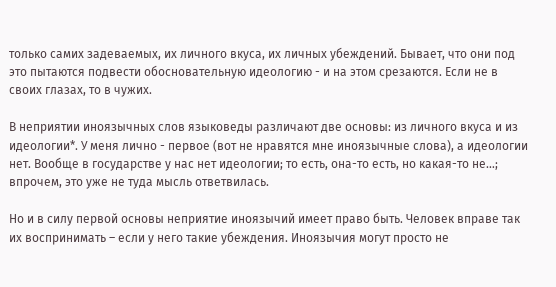только самих задеваемых, их личного вкуса, их личных убеждений. Бывает, что они под это пытаются подвести обосновательную идеологию - и на этом срезаются. Если не в своих глазах, то в чужих.

В неприятии иноязычных слов языковеды различают две основы: из личного вкуса и из идеологии*. У меня лично - первое (вот не нравятся мне иноязычные слова), а идеологии нет. Вообще в государстве у нас нет идеологии; то есть, она-то есть, но какая-то не…; впрочем, это уже не туда мысль ответвилась.

Но и в силу первой основы неприятие иноязычий имеет право быть. Человек вправе так их воспринимать – если у него такие убеждения. Иноязычия могут просто не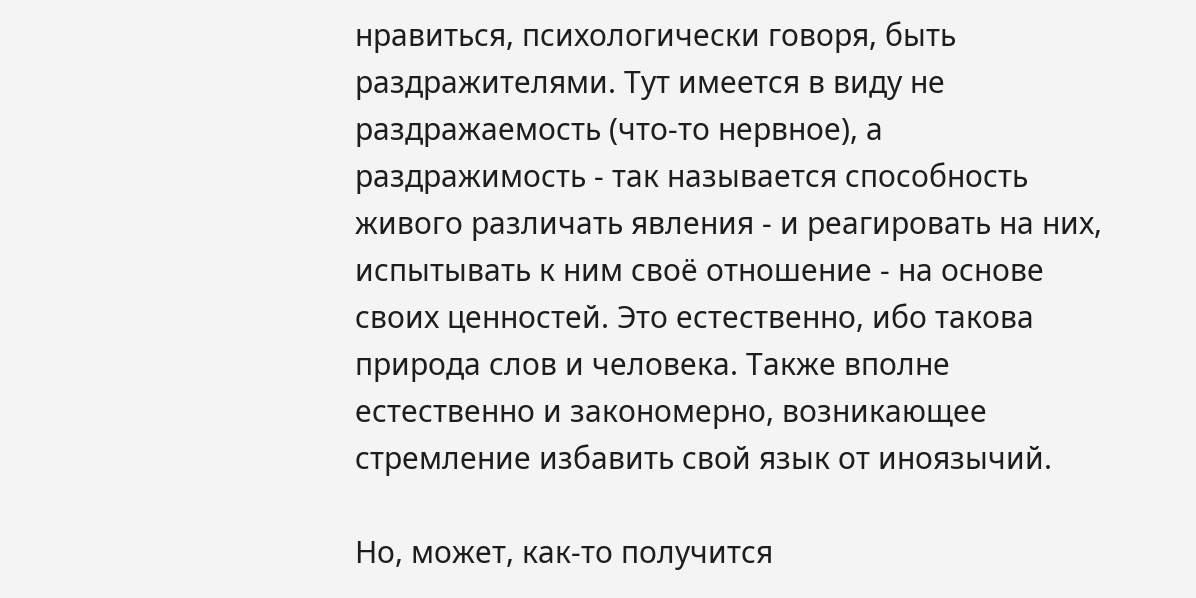нравиться, психологически говоря, быть раздражителями. Тут имеется в виду не раздражаемость (что-то нервное), а раздражимость - так называется способность живого различать явления - и реагировать на них, испытывать к ним своё отношение - на основе своих ценностей. Это естественно, ибо такова природа слов и человека. Также вполне естественно и закономерно, возникающее стремление избавить свой язык от иноязычий.

Но, может, как-то получится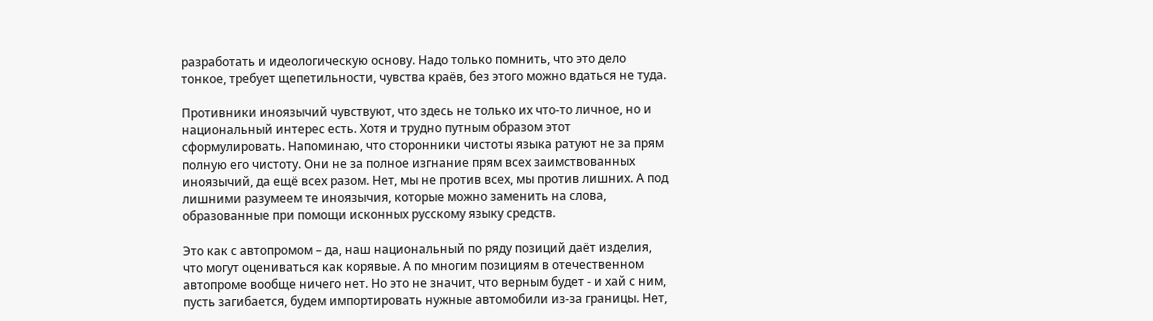разработать и идеологическую основу. Надо только помнить, что это дело тонкое, требует щепетильности, чувства краёв, без этого можно вдаться не туда.

Противники иноязычий чувствуют, что здесь не только их что-то личное, но и национальный интерес есть. Хотя и трудно путным образом этот сформулировать. Напоминаю, что сторонники чистоты языка ратуют не за прям полную его чистоту. Они не за полное изгнание прям всех заимствованных иноязычий, да ещё всех разом. Нет, мы не против всех, мы против лишних. А под лишними разумеем те иноязычия, которые можно заменить на слова, образованные при помощи исконных русскому языку средств.

Это как с автопромом – да, наш национальный по ряду позиций даёт изделия, что могут оцениваться как корявые. А по многим позициям в отечественном автопроме вообще ничего нет. Но это не значит, что верным будет - и хай с ним, пусть загибается, будем импортировать нужные автомобили из-за границы. Нет,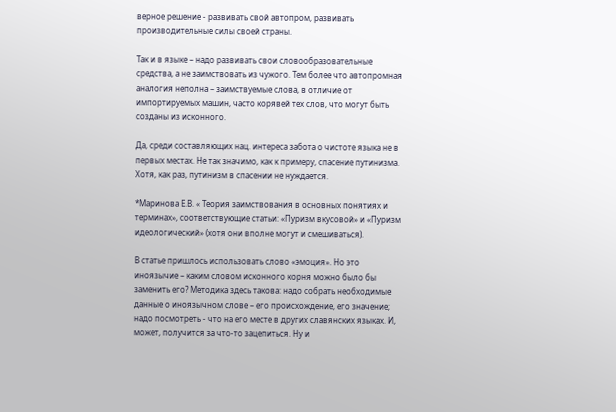верное решение - развивать свой автопром, развивать производительные силы своей страны.

Так и в языке – надо развивать свои словообразовательные средства, а не заимствовать из чужого. Тем более что автопромная аналогия неполна – заимствуемые слова, в отличие от импортируемых машин, часто корявей тех слов, что могут быть созданы из исконного.

Да, среди составляющих нац. интереса забота о чистоте языка не в первых местах. Не так значимо, как к примеру, спасение путинизма. Хотя, как раз, путинизм в спасении не нуждается.

*Маринова Е.В. « Теория заимствования в основных понятиях и терминах», соответствующие статьи: «Пуризм вкусовой» и «Пуризм идеологический» (хотя они вполне могут и смешиваться).

В статье пришлось использовать слово «эмоция». Но это иноязычие – каким словом исконного корня можно было бы заменить его? Методика здесь такова: надо собрать необходимые данные о иноязычном слове – его происхождение, его значение; надо посмотреть - что на его месте в других славянских языках. И, может, получится за что-то зацепиться. Ну и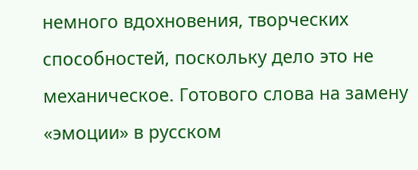немного вдохновения, творческих способностей, поскольку дело это не механическое. Готового слова на замену «эмоции» в русском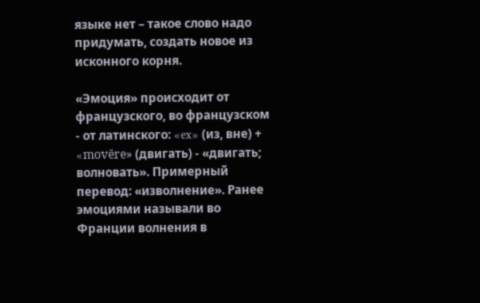языке нет – такое слово надо придумать, создать новое из исконного корня.

«Эмоция» происходит от французского, во французском - от латинского: «ex» (из, вне) + «movēre» (двигать) - «двигать; волновать». Примерный перевод: «изволнение». Ранее эмоциями называли во Франции волнения в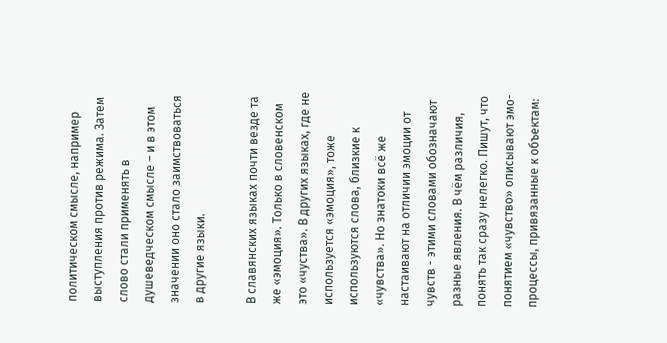политическом смысле, например выступления против режима. Затем слово стали применять в душеведческом смысле – и в этом значении оно стало заимствоваться в другие языки.

В славянских языках почти везде та же «эмоция». Только в словенском это «чуства». В других языках, где не используется «эмоция», тоже используются слова, близкие к «чувства». Но знатоки всё же настаивают на отличии эмоции от чувств - этими словами обозначают разные явления. В чём различия, понять так сразу нелегко. Пишут, что понятием «чувство» описывают эмо-процессы, привязанные к объектам: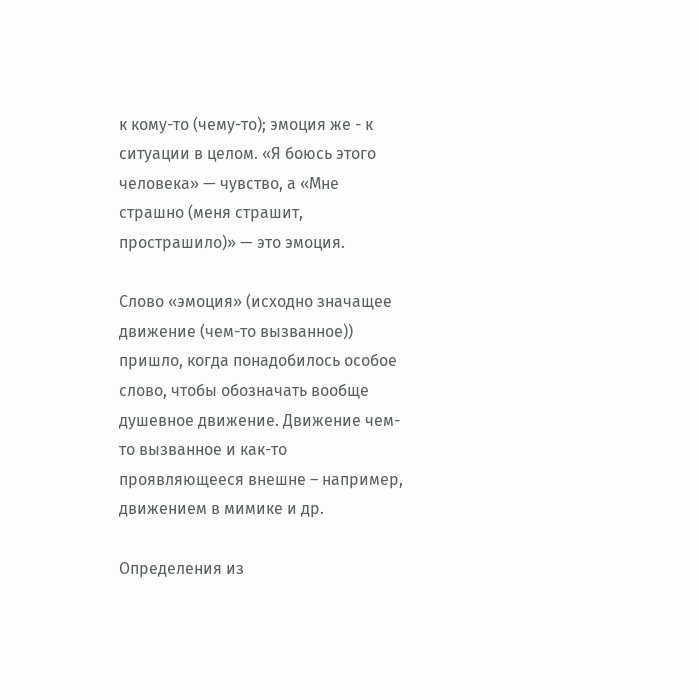к кому-то (чему-то); эмоция же - к ситуации в целом. «Я боюсь этого человека» — чувство, а «Мне страшно (меня страшит, прострашило)» — это эмоция.

Слово «эмоция» (исходно значащее движение (чем-то вызванное)) пришло, когда понадобилось особое слово, чтобы обозначать вообще душевное движение. Движение чем-то вызванное и как-то проявляющееся внешне – например, движением в мимике и др.

Определения из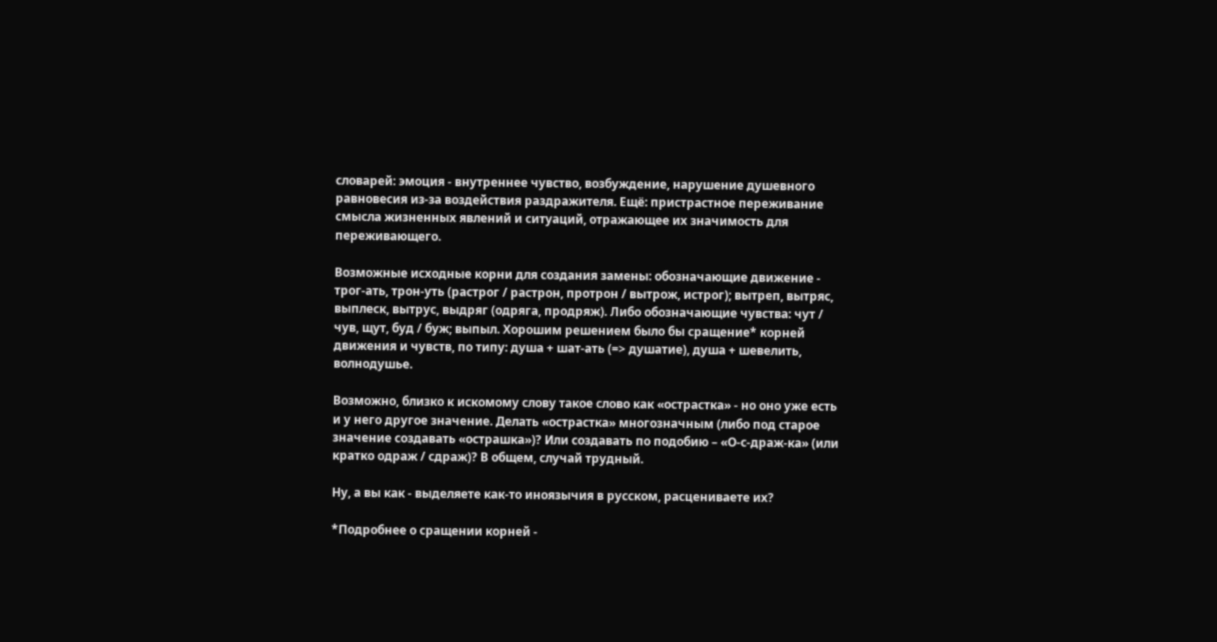словарей: эмоция - внутреннее чувство, возбуждение, нарушение душевного равновесия из-за воздействия раздражителя. Ещё: пристрастное переживание смысла жизненных явлений и ситуаций, отражающее их значимость для переживающего.

Возможные исходные корни для создания замены: обозначающие движение - трог-ать, трон-уть (растрог / растрон, протрон / вытрож, истрог); вытреп, вытряс, выплеск, вытрус, выдряг (одряга, продряж). Либо обозначающие чувства: чут / чув, щут, буд / буж; выпыл. Хорошим решением было бы сращение* корней движения и чувств, по типу: душа + шат-ать (=> душатие), душа + шевелить, волнодушье.

Возможно, близко к искомому слову такое слово как «острастка» - но оно уже есть и у него другое значение. Делать «острастка» многозначным (либо под старое значение создавать «острашка»)? Или создавать по подобию – «О-с-драж-ка» (или кратко одраж / сдраж)? В общем, случай трудный.

Ну, а вы как - выделяете как-то иноязычия в русском, расцениваете их?

*Подробнее о сращении корней -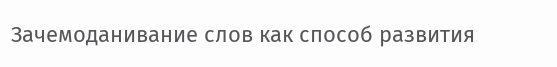Зачемоданивание слов как способ развития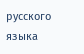русского языка